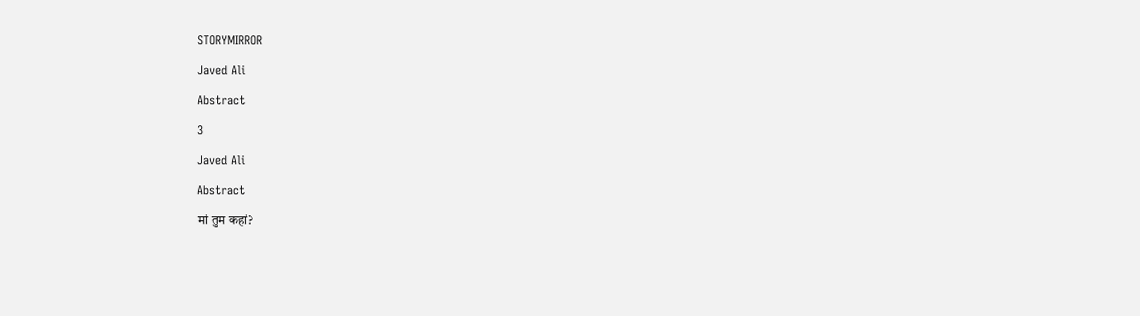STORYMIRROR

Javed Ali

Abstract

3

Javed Ali

Abstract

मां तुम कहां?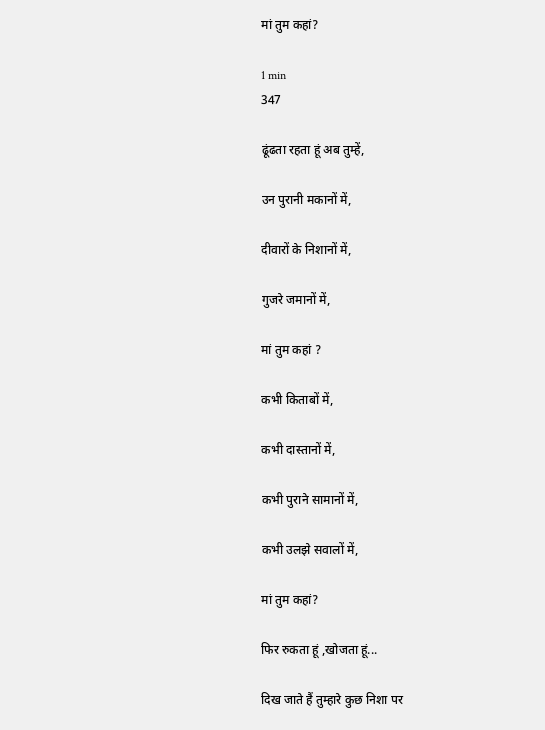मां तुम कहां?

1 min
347

ढूंढता रहता हूं अब तुम्हें,

उन पुरानी मकानों में,

दीवारों के निशानों में,

गुजरे जमानों में,

मां तुम कहां ?

कभी किताबों में,

कभी दास्तानों में,

कभी पुराने सामानों में,

कभी उलझे सवालों में,

मां तुम कहां?

फिर रुकता हूं ,खोजता हूं...

दिख जाते हैं तुम्हारे कुछ निशा पर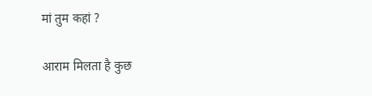मां तुम कहां ?

आराम मिलता है कुछ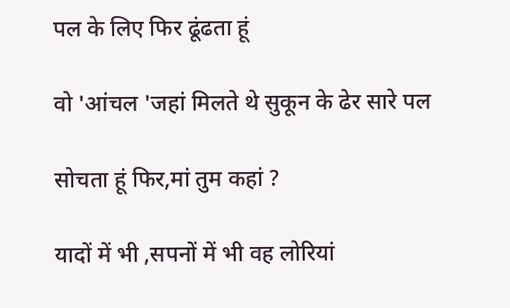पल के लिए फिर ढूंढता हूं

वो 'आंचल 'जहां मिलते थे सुकून के ढेर सारे पल

सोचता हूं फिर,मां तुम कहां ?

यादों में भी ,सपनों में भी वह लोरियां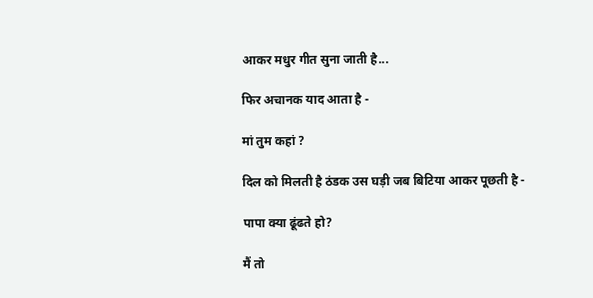आकर मधुर गीत सुना जाती है...

फिर अचानक याद आता है -

मां तुम कहां ?

दिल को मिलती है ठंडक उस घड़ी जब बिटिया आकर पूछती है -

पापा क्या ढूंढते हो?

मैं तो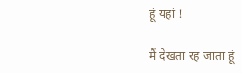हूं यहां !

मैं देखता रह जाता हूं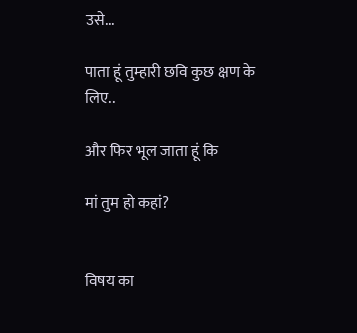उसे...

पाता हूं तुम्हारी छवि कुछ क्षण के लिए..

और फिर भूल जाता हूं कि

मां तुम हो कहां?


विषय का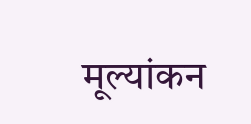मूल्यांकन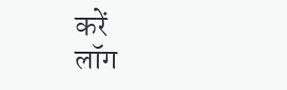करें
लॉग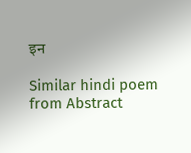इन

Similar hindi poem from Abstract